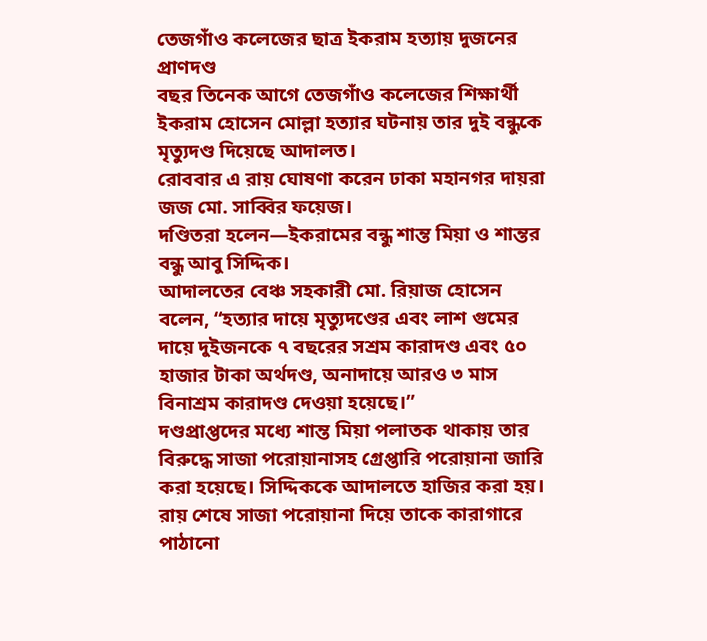তেজগাঁও কলেজের ছাত্র ইকরাম হত্যায় দুজনের প্রাণদণ্ড
বছর তিনেক আগে তেজগাঁও কলেজের শিক্ষার্থী ইকরাম হোসেন মোল্লা হত্যার ঘটনায় তার দুই বন্ধুকে মৃত্যুদণ্ড দিয়েছে আদালত।
রোববার এ রায় ঘোষণা করেন ঢাকা মহানগর দায়রা জজ মো. সাব্বির ফয়েজ।
দণ্ডিতরা হলেন—ইকরামের বন্ধু শান্ত মিয়া ও শান্তর বন্ধু আবু সিদ্দিক।
আদালতের বেঞ্চ সহকারী মো. রিয়াজ হোসেন বলেন, “হত্যার দায়ে মৃত্যুদণ্ডের এবং লাশ গুমের দায়ে দুইজনকে ৭ বছরের সশ্রম কারাদণ্ড এবং ৫০ হাজার টাকা অর্থদণ্ড, অনাদায়ে আরও ৩ মাস বিনাশ্রম কারাদণ্ড দেওয়া হয়েছে।”
দণ্ডপ্রাপ্তদের মধ্যে শান্ত মিয়া পলাতক থাকায় তার বিরুদ্ধে সাজা পরোয়ানাসহ গ্রেপ্তারি পরোয়ানা জারি করা হয়েছে। সিদ্দিককে আদালতে হাজির করা হয়। রায় শেষে সাজা পরোয়ানা দিয়ে তাকে কারাগারে পাঠানো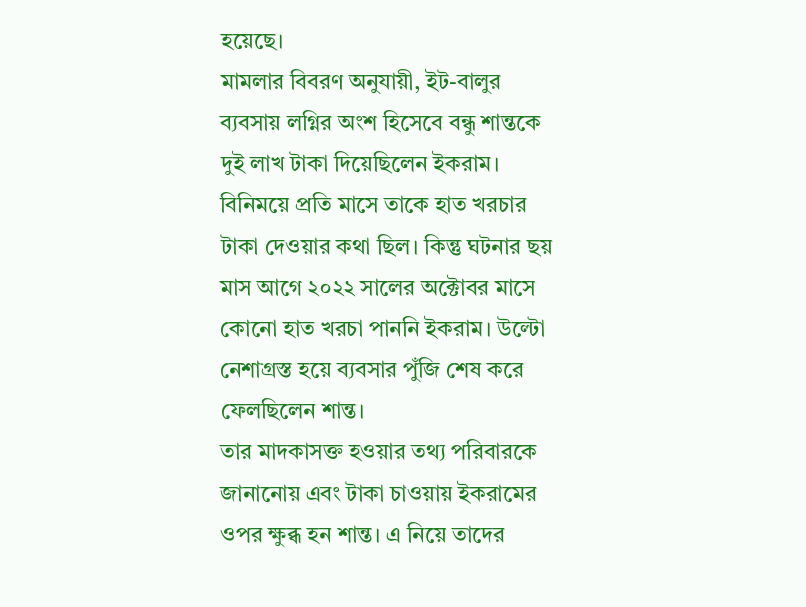হয়েছে।
মামলার বিবরণ অনুযায়ী, ইট-বালুর ব্যবসায় লগ্নির অংশ হিসেবে বন্ধু শান্তকে দুই লাখ টাকা দিয়েছিলেন ইকরাম। বিনিময়ে প্রতি মাসে তাকে হাত খরচার টাকা দেওয়ার কথা ছিল। কিন্তু ঘটনার ছয় মাস আগে ২০২২ সালের অক্টোবর মাসে কোনো হাত খরচা পাননি ইকরাম। উল্টো নেশাগ্রস্ত হয়ে ব্যবসার পুঁজি শেষ করে ফেলছিলেন শান্ত।
তার মাদকাসক্ত হওয়ার তথ্য পরিবারকে জানানোয় এবং টাকা চাওয়ায় ইকরামের ওপর ক্ষুব্ধ হন শান্ত। এ নিয়ে তাদের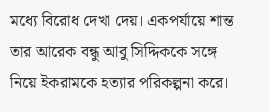মধ্যে বিরোধ দেখা দেয়। একপর্যায়ে শান্ত তার আরেক বন্ধু আবু সিদ্দিককে সঙ্গে নিয়ে ইকরামকে হত্যার পরিকল্পনা করে।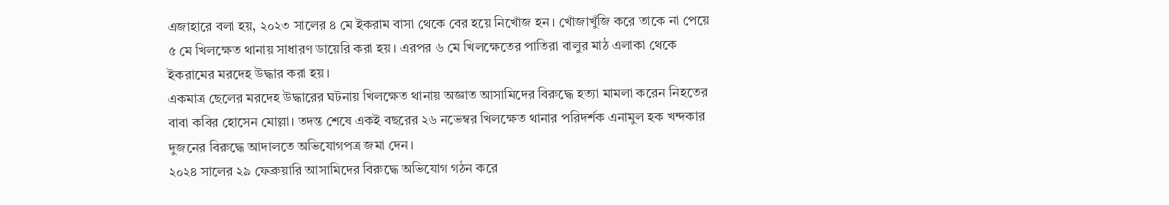এজাহারে বলা হয়, ২০২৩ সালের ৪ মে ইকরাম বাসা থেকে বের হয়ে নিখোঁজ হন। খোঁজাখুঁজি করে তাকে না পেয়ে ৫ মে খিলক্ষেত থানায় সাধারণ ডায়েরি করা হয়। এরপর ৬ মে খিলক্ষেতের পাতিরা বালুর মাঠ এলাকা থেকে ইকরামের মরদেহ উদ্ধার করা হয়।
একমাত্র ছেলের মরদেহ উদ্ধারের ঘটনায় খিলক্ষেত থানায় অজ্ঞাত আসামিদের বিরুদ্ধে হত্যা মামলা করেন নিহতের বাবা কবির হোসেন মোল্লা। তদন্ত শেষে একই বছরের ২৬ নভেম্বর খিলক্ষেত থানার পরিদর্শক এনামুল হক খন্দকার দুজনের বিরুদ্ধে আদালতে অভিযোগপত্র জমা দেন।
২০২৪ সালের ২৯ ফেব্রুয়ারি আসামিদের বিরুদ্ধে অভিযোগ গঠন করে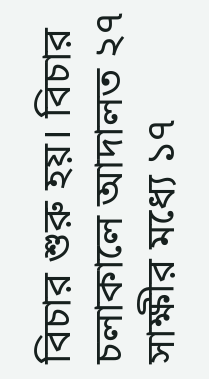বিচার শুরু হয়। বিচার চলাকালে আদালত ২৭ সাক্ষীর মধ্যে ১৭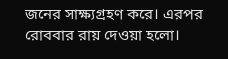জনের সাক্ষ্যগ্রহণ করে। এরপর রোববার রায় দেওয়া হলো।